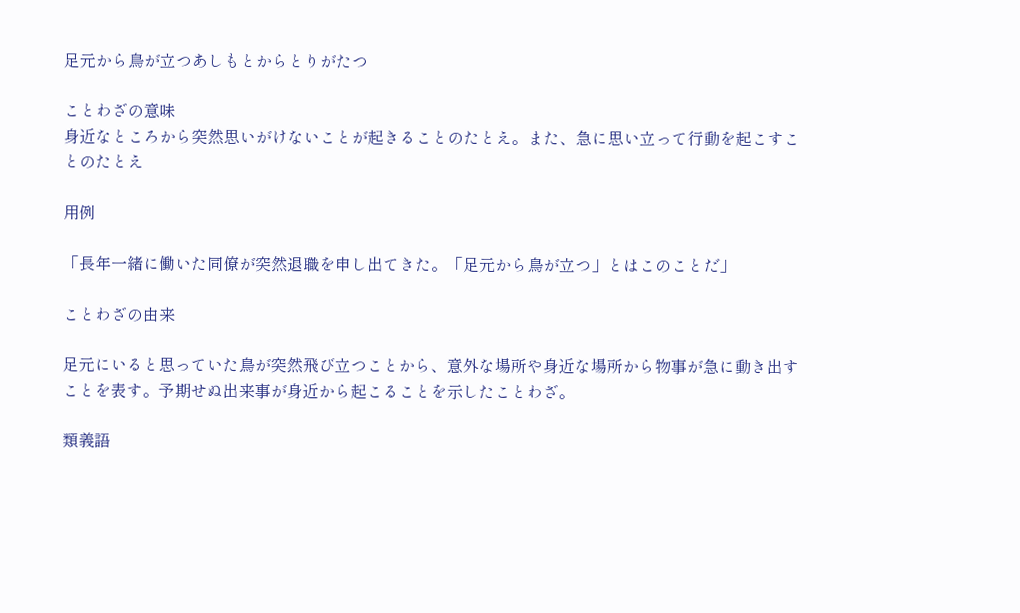足元から鳥が立つあしもとからとりがたつ

ことわざの意味
身近なところから突然思いがけないことが起きることのたとえ。また、急に思い立って行動を起こすことのたとえ

用例

「長年一緒に働いた同僚が突然退職を申し出てきた。「足元から鳥が立つ」とはこのことだ」

ことわざの由来

足元にいると思っていた鳥が突然飛び立つことから、意外な場所や身近な場所から物事が急に動き出すことを表す。予期せぬ出来事が身近から起こることを示したことわざ。

類義語